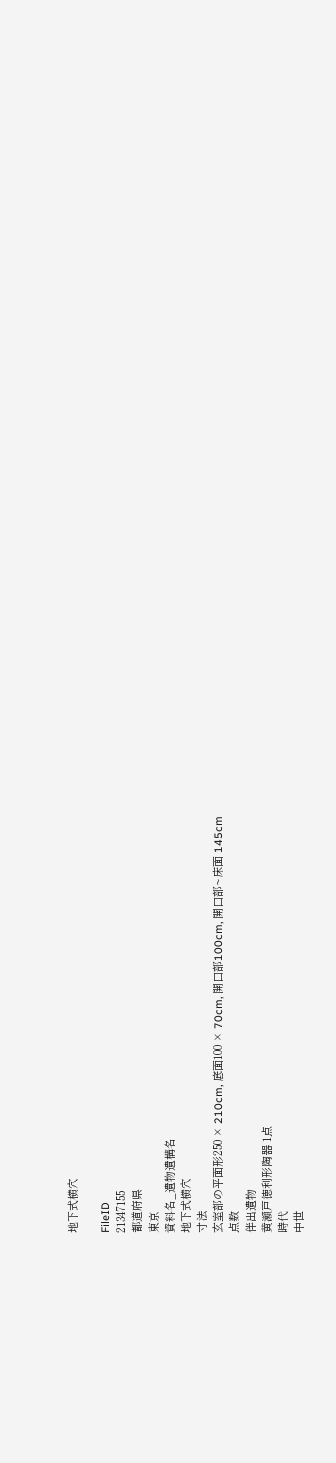地下式横穴

FileID
21347155
都道府県
東京
資料名_遺物遺構名
地下式横穴
寸法
玄室部の平面形250 × 210cm, 底面100 × 70cm, 開口部100cm, 開口部~床面 145cm
点数
伴出遺物
黄瀬戸徳利形陶器 1点
時代
中世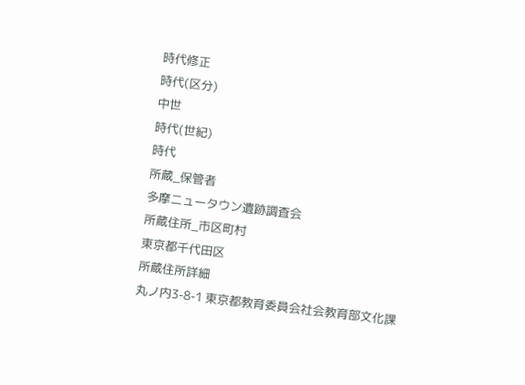時代修正
時代(区分)
中世
時代(世紀)
時代
所蔵_保管者
多摩ニュータウン遺跡調査会
所蔵住所_市区町村
東京都千代田区
所蔵住所詳細
丸ノ内3-8-1 東京都教育委員会社会教育部文化課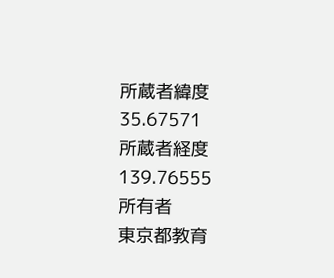所蔵者緯度
35.67571
所蔵者経度
139.76555
所有者
東京都教育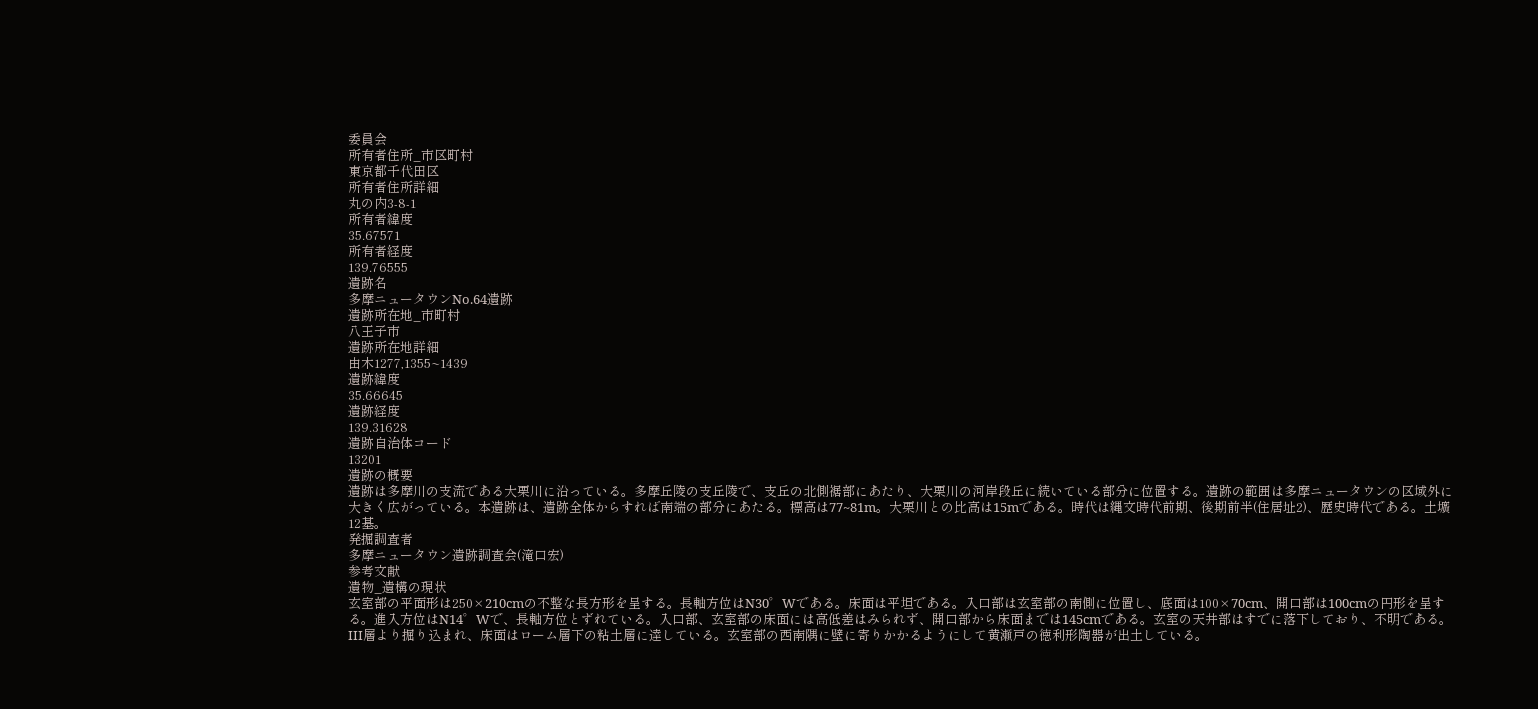委員会
所有者住所_市区町村
東京都千代田区
所有者住所詳細
丸の内3-8-1
所有者緯度
35.67571
所有者経度
139.76555
遺跡名
多摩ニュータウンNo.64遺跡
遺跡所在地_市町村
八王子市
遺跡所在地詳細
由木1277,1355~1439
遺跡緯度
35.66645
遺跡経度
139.31628
遺跡自治体コード
13201
遺跡の概要
遺跡は多摩川の支流である大栗川に沿っている。多摩丘陵の支丘陵で、支丘の北側裾部にあたり、大栗川の河岸段丘に続いている部分に位置する。遺跡の範囲は多摩ニュータウンの区域外に大きく広がっている。本遺跡は、遺跡全体からすれば南端の部分にあたる。標高は77~81m。大栗川との比高は15mである。時代は縄文時代前期、後期前半(住居址2)、歴史時代である。土壙12基。
発掘調査者
多摩ニュータウン遺跡調査会(滝口宏)
参考文献
遺物_遺構の現状
玄室部の平面形は250×210cmの不整な長方形を呈する。長軸方位はN30゜Wである。床面は平坦である。入口部は玄室部の南側に位置し、底面は100×70cm、開口部は100cmの円形を呈する。進入方位はN14゜Wで、長軸方位とずれている。入口部、玄室部の床面には高低差はみられず、開口部から床面までは145cmである。玄室の天井部はすでに落下しており、不明である。III層より掘り込まれ、床面はローム層下の粘土層に達している。玄室部の西南隅に壁に寄りかかるようにして黄瀬戸の徳利形陶器が出土している。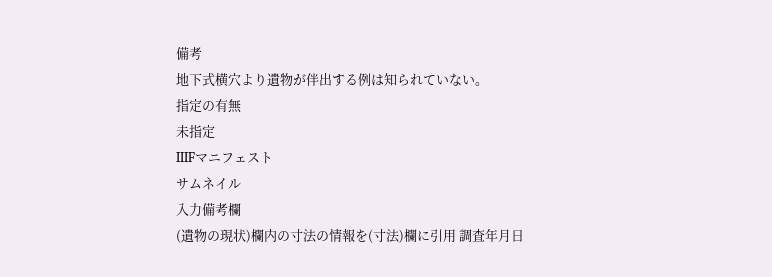備考
地下式横穴より遺物が伴出する例は知られていない。
指定の有無
未指定
IIIFマニフェスト
サムネイル
入力備考欄
(遺物の現状)欄内の寸法の情報を(寸法)欄に引用 調査年月日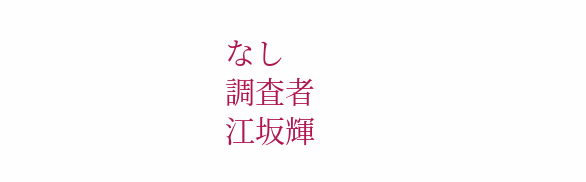なし
調査者
江坂輝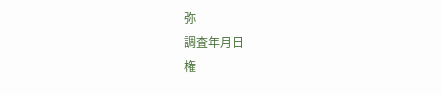弥
調査年月日
権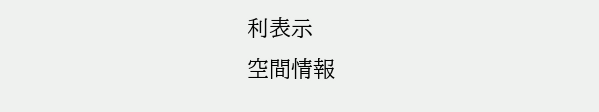利表示
空間情報